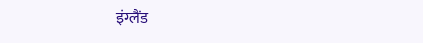इंग्लैंड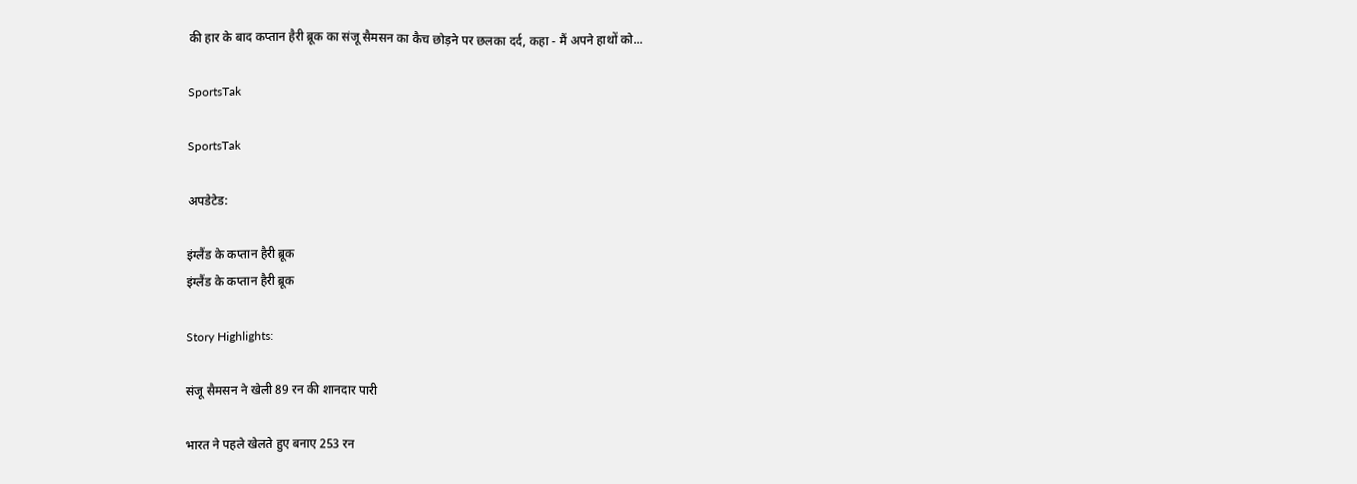की हार के बाद कप्तान हैरी ब्रूक का संजू सैमसन का कैच छोड़ने पर छलका दर्द, कहा - मैं अपने हाथों को...

SportsTak

SportsTak

अपडेटेड:

इंग्लैंड के कप्तान हैरी ब्रूक
इंग्लैंड के कप्तान हैरी ब्रूक

Story Highlights:

संजू सैमसन ने खेली 89 रन की शानदार पारी

भारत ने पहले खेलते हुए बनाए 253 रन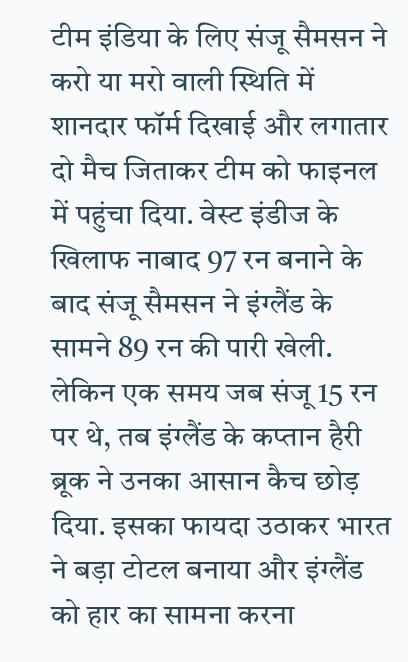टीम इंडिया के लिए संजू सैमसन ने करो या मरो वाली स्थिति में शानदार फॉर्म दिखाई और लगातार दो मैच जिताकर टीम को फाइनल में पहुंचा दिया. वेस्ट इंडीज के खिलाफ नाबाद 97 रन बनाने के बाद संजू सैमसन ने इंग्लैंड के सामने 89 रन की पारी खेली. लेकिन एक समय जब संजू 15 रन पर थे, तब इंग्लैंड के कप्तान हैरी ब्रूक ने उनका आसान कैच छोड़ दिया. इसका फायदा उठाकर भारत ने बड़ा टोटल बनाया और इंग्लैंड को हार का सामना करना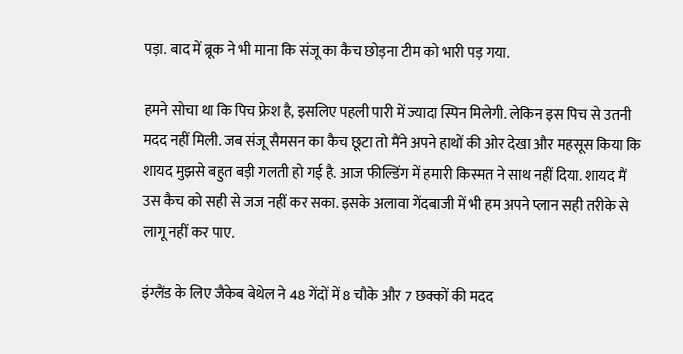पड़ा. बाद में ब्रूक ने भी माना कि संजू का कैच छोड़ना टीम को भारी पड़ गया.

हमने सोचा था कि पिच फ्रेश है, इसलिए पहली पारी में ज्यादा स्पिन मिलेगी. लेकिन इस पिच से उतनी मदद नहीं मिली. जब संजू सैमसन का कैच छूटा तो मैंने अपने हाथों की ओर देखा और महसूस किया कि शायद मुझसे बहुत बड़ी गलती हो गई है. आज फील्डिंग में हमारी किस्मत ने साथ नहीं दिया. शायद मैं उस कैच को सही से जज नहीं कर सका. इसके अलावा गेंदबाजी में भी हम अपने प्लान सही तरीके से लागू नहीं कर पाए.

इंग्लैंड के लिए जैकेब बेथेल ने 48 गेंदों में 8 चौके और 7 छक्कों की मदद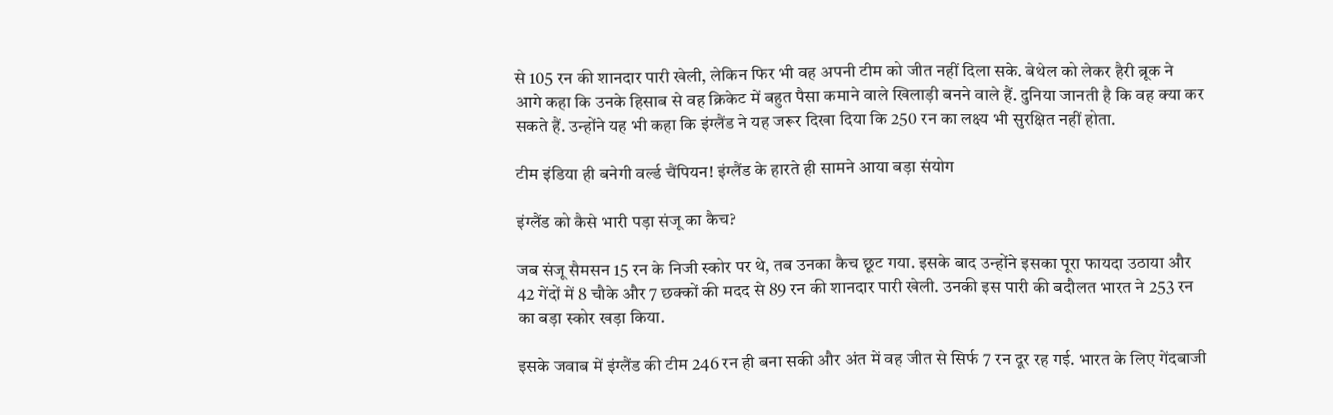से 105 रन की शानदार पारी खेली, लेकिन फिर भी वह अपनी टीम को जीत नहीं दिला सके. बेथेल को लेकर हैरी ब्रूक ने आगे कहा कि उनके हिसाब से वह क्रिकेट में बहुत पैसा कमाने वाले खिलाड़ी बनने वाले हैं. दुनिया जानती है कि वह क्या कर सकते हैं. उन्होंने यह भी कहा कि इंग्लैंड ने यह जरूर दिखा दिया कि 250 रन का लक्ष्य भी सुरक्षित नहीं होता.

टीम इंडिया ही बनेगी वर्ल्ड चैंपियन! इंग्लैंड के हारते ही सामने आया बड़ा संयोग

इंग्लैंड को कैसे भारी पड़ा संजू का कैच?

जब संजू सैमसन 15 रन के निजी स्कोर पर थे, तब उनका कैच छूट गया. इसके बाद उन्होंने इसका पूरा फायदा उठाया और 42 गेंदों में 8 चौके और 7 छक्कों की मदद से 89 रन की शानदार पारी खेली. उनकी इस पारी की बदौलत भारत ने 253 रन का बड़ा स्कोर खड़ा किया.

इसके जवाब में इंग्लैंड की टीम 246 रन ही बना सकी और अंत में वह जीत से सिर्फ 7 रन दूर रह गई. भारत के लिए गेंदबाजी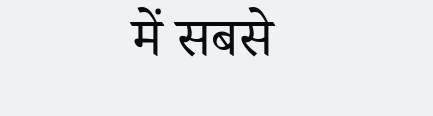में सबसे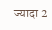ज्यादा 2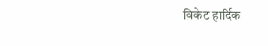विकेट हार्दिक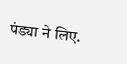पंड्या ने लिए.